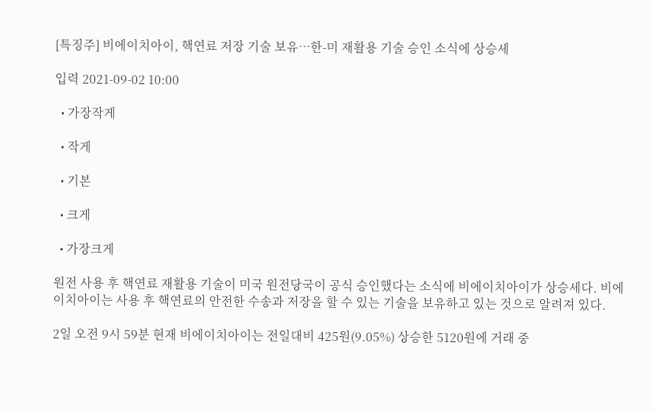[특징주] 비에이치아이, 핵연료 저장 기술 보유…한-미 재활용 기술 승인 소식에 상승세

입력 2021-09-02 10:00

  • 가장작게

  • 작게

  • 기본

  • 크게

  • 가장크게

원전 사용 후 핵연료 재활용 기술이 미국 원전당국이 공식 승인했다는 소식에 비에이치아이가 상승세다. 비에이치아이는 사용 후 핵연료의 안전한 수송과 저장을 할 수 있는 기술을 보유하고 있는 것으로 알려져 있다.

2일 오전 9시 59분 현재 비에이치아이는 전일대비 425원(9.05%) 상승한 5120원에 거래 중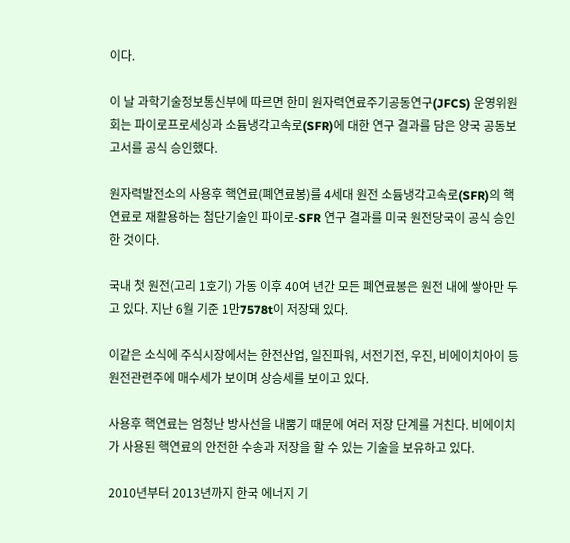이다.

이 날 과학기술정보통신부에 따르면 한미 원자력연료주기공동연구(JFCS) 운영위원회는 파이로프로세싱과 소듐냉각고속로(SFR)에 대한 연구 결과를 담은 양국 공동보고서를 공식 승인했다.

원자력발전소의 사용후 핵연료(폐연료봉)를 4세대 원전 소듐냉각고속로(SFR)의 핵연료로 재활용하는 첨단기술인 파이로-SFR 연구 결과를 미국 원전당국이 공식 승인한 것이다.

국내 첫 원전(고리 1호기) 가동 이후 40여 년간 모든 폐연료봉은 원전 내에 쌓아만 두고 있다. 지난 6월 기준 1만7578t이 저장돼 있다.

이같은 소식에 주식시장에서는 한전산업, 일진파워, 서전기전, 우진, 비에이치아이 등 원전관련주에 매수세가 보이며 상승세를 보이고 있다.

사용후 핵연료는 엄청난 방사선을 내뿜기 때문에 여러 저장 단계를 거친다. 비에이치가 사용된 핵연료의 안전한 수송과 저장을 할 수 있는 기술을 보유하고 있다.

2010년부터 2013년까지 한국 에너지 기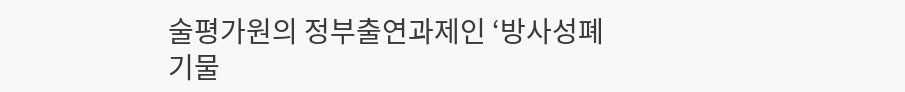술평가원의 정부출연과제인 ‘방사성폐기물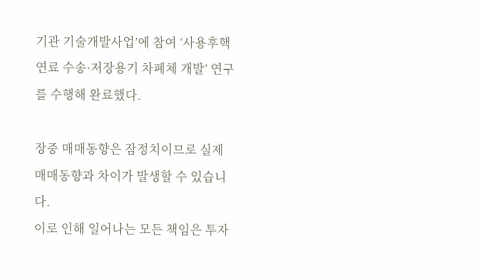기관 기술개발사업’에 참여 ‘사용후핵연료 수송·저장용기 차폐체 개발’ 연구를 수행해 완료했다.

장중 매매동향은 잠정치이므로 실제 매매동향과 차이가 발생할 수 있습니다.
이로 인해 일어나는 모든 책임은 투자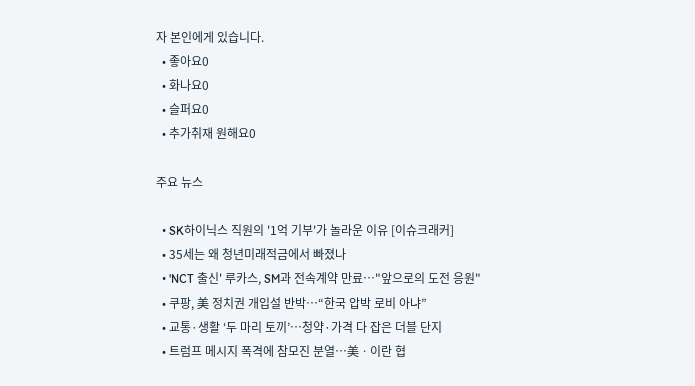자 본인에게 있습니다.
  • 좋아요0
  • 화나요0
  • 슬퍼요0
  • 추가취재 원해요0

주요 뉴스

  • SK하이닉스 직원의 '1억 기부'가 놀라운 이유 [이슈크래커]
  • 35세는 왜 청년미래적금에서 빠졌나
  • 'NCT 출신' 루카스, SM과 전속계약 만료⋯"앞으로의 도전 응원"
  • 쿠팡, 美 정치권 개입설 반박⋯“한국 압박 로비 아냐”
  • 교통·생활 ‘두 마리 토끼’⋯청약·가격 다 잡은 더블 단지
  • 트럼프 메시지 폭격에 참모진 분열⋯美ㆍ이란 협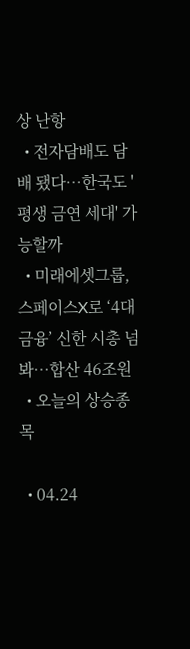상 난항
  • 전자담배도 담배 됐다⋯한국도 '평생 금연 세대' 가능할까
  • 미래에셋그룹, 스페이스X로 ‘4대 금융’ 신한 시총 넘봐⋯합산 46조원
  • 오늘의 상승종목

  • 04.24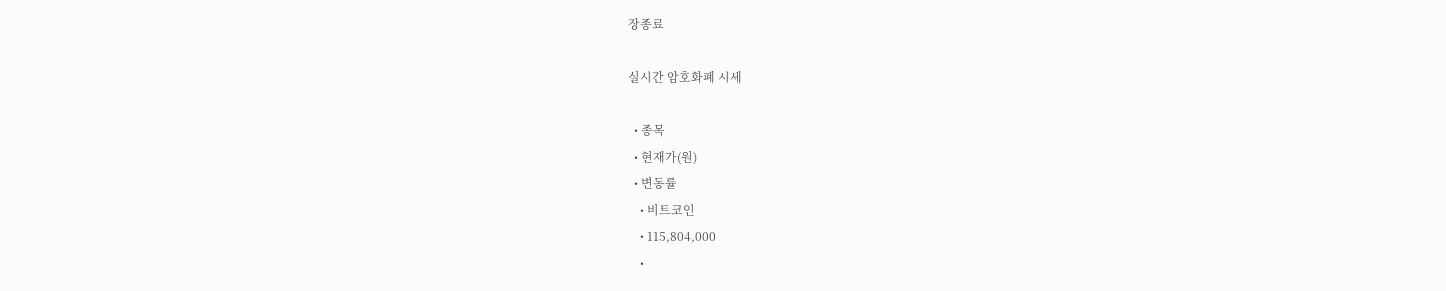장종료

실시간 암호화폐 시세

  • 종목
  • 현재가(원)
  • 변동률
    • 비트코인
    • 115,804,000
    •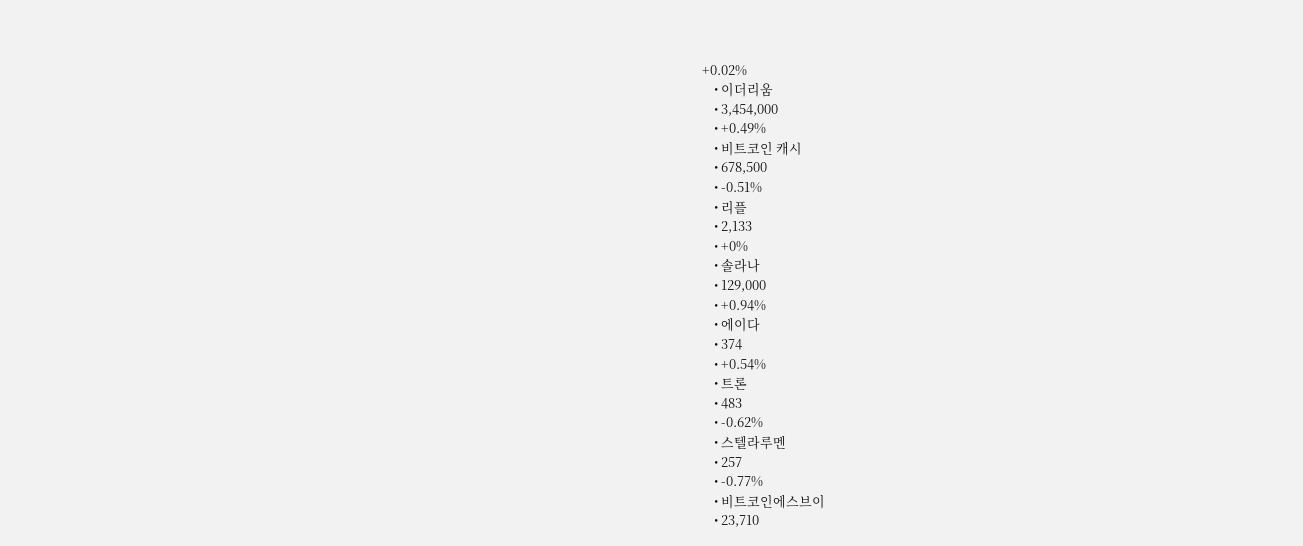+0.02%
    • 이더리움
    • 3,454,000
    • +0.49%
    • 비트코인 캐시
    • 678,500
    • -0.51%
    • 리플
    • 2,133
    • +0%
    • 솔라나
    • 129,000
    • +0.94%
    • 에이다
    • 374
    • +0.54%
    • 트론
    • 483
    • -0.62%
    • 스텔라루멘
    • 257
    • -0.77%
    • 비트코인에스브이
    • 23,710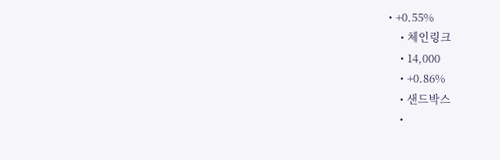• +0.55%
    • 체인링크
    • 14,000
    • +0.86%
    • 샌드박스
    •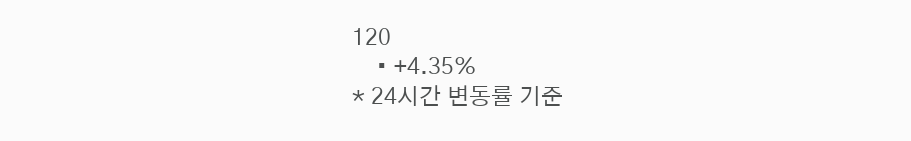120
    • +4.35%
* 24시간 변동률 기준